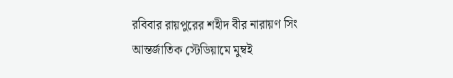রবিবার রায়পুরের শহীদ বীর নারায়ণ সিং আন্তর্জাতিক স্টেডিয়ামে মুম্বই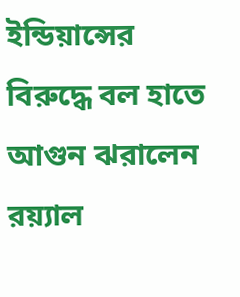ইন্ডিয়ান্সের বিরুদ্ধে বল হাতে আগুন ঝরালেন রয়্যাল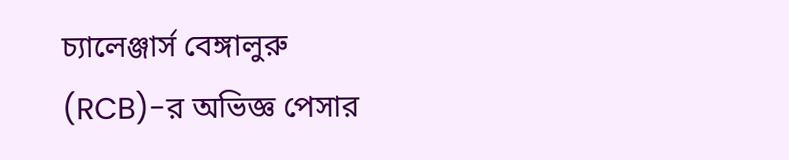চ্যালেঞ্জার্স বেঙ্গালুরু (RCB)-র অভিজ্ঞ পেসার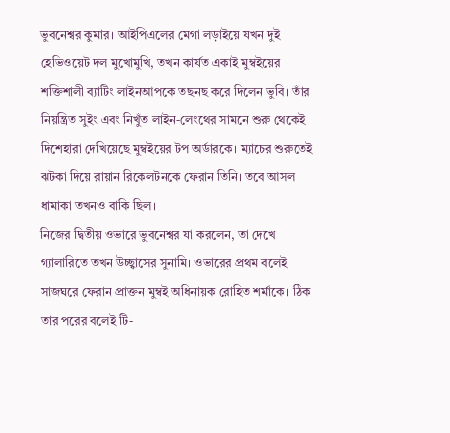ভুবনেশ্বর কুমার। আইপিএলের মেগা লড়াইয়ে যখন দুই হেভিওয়েট দল মুখোমুখি, তখন কার্যত একাই মুম্বইয়ের শক্তিশালী ব্যাটিং লাইনআপকে তছনছ করে দিলেন ভুবি। তাঁর নিয়ন্ত্রিত সুইং এবং নিখুঁত লাইন-লেংথের সামনে শুরু থেকেই দিশেহারা দেখিয়েছে মুম্বইয়ের টপ অর্ডারকে। ম্যাচের শুরুতেই ঝটকা দিয়ে রায়ান রিকেলটনকে ফেরান তিনি। তবে আসল ধামাকা তখনও বাকি ছিল।
নিজের দ্বিতীয় ওভারে ভুবনেশ্বর যা করলেন, তা দেখে গ্যালারিতে তখন উচ্ছ্বাসের সুনামি। ওভারের প্রথম বলেই সাজঘরে ফেরান প্রাক্তন মুম্বই অধিনায়ক রোহিত শর্মাকে। ঠিক তার পরের বলেই টি-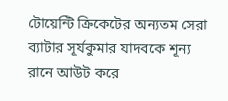টোয়েন্টি ক্রিকেটের অন্যতম সেরা ব্যাটার সূর্যকুমার যাদবকে শূন্য রানে আউট করে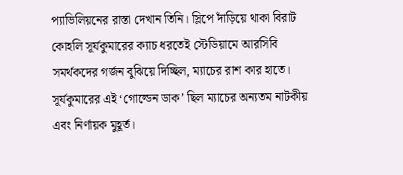প্যাভিলিয়নের রাস্তা দেখান তিনি। স্লিপে দাঁড়িয়ে থাকা বিরাট কোহলি সূর্যকুমারের ক্যাচ ধরতেই স্টেডিয়ামে আরসিবি সমর্থকদের গর্জন বুঝিয়ে দিচ্ছিল, ম্যাচের রাশ কার হাতে। সূর্যকুমারের এই ‘গোল্ডেন ডাক’ ছিল ম্যাচের অন্যতম নাটকীয় এবং নির্ণায়ক মুহূর্ত।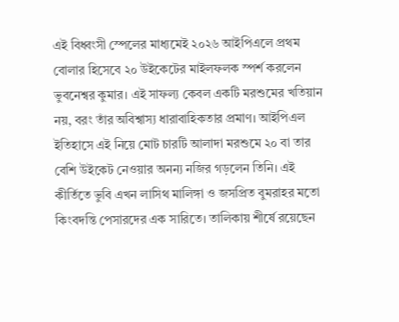এই বিধ্বংসী স্পেলের মাধ্যমেই ২০২৬ আইপিএলে প্রথম বোলার হিসেবে ২০ উইকেটের মাইলফলক স্পর্শ করলেন ভুবনেশ্বর কুমার। এই সাফল্য কেবল একটি মরশুমের খতিয়ান নয়, বরং তাঁর অবিশ্বাস্য ধারাবাহিকতার প্রমাণ। আইপিএল ইতিহাসে এই নিয়ে মোট চারটি আলাদা মরশুমে ২০ বা তার বেশি উইকেট নেওয়ার অনন্য নজির গড়লেন তিনি। এই কীর্তিতে ভুবি এখন লাসিথ মালিঙ্গা ও জসপ্রিত বুমরাহর মতো কিংবদন্তি পেসারদের এক সারিতে। তালিকায় শীর্ষে রয়েছেন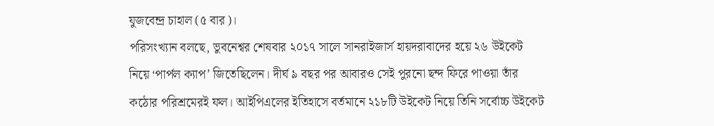যুজবেন্দ্র চাহাল (৫ বার)।
পরিসংখ্যান বলছে, ভুবনেশ্বর শেষবার ২০১৭ সালে সানরাইজার্স হায়দরাবাদের হয়ে ২৬ উইকেট নিয়ে ‘পার্পল ক্যাপ’ জিতেছিলেন। দীর্ঘ ৯ বছর পর আবারও সেই পুরনো ছন্দ ফিরে পাওয়া তাঁর কঠোর পরিশ্রমেরই ফল। আইপিএলের ইতিহাসে বর্তমানে ২১৮টি উইকেট নিয়ে তিনি সর্বোচ্চ উইকেট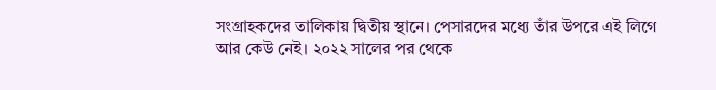সংগ্রাহকদের তালিকায় দ্বিতীয় স্থানে। পেসারদের মধ্যে তাঁর উপরে এই লিগে আর কেউ নেই। ২০২২ সালের পর থেকে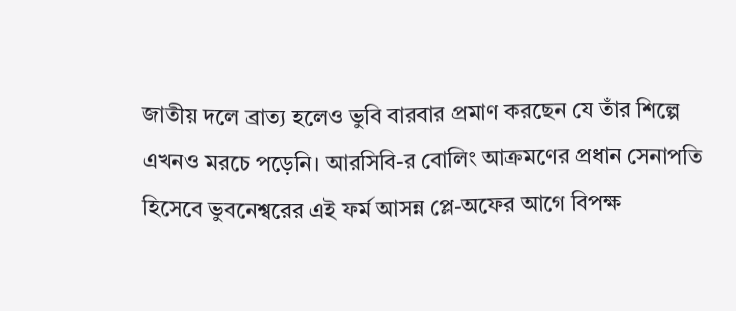জাতীয় দলে ব্রাত্য হলেও ভুবি বারবার প্রমাণ করছেন যে তাঁর শিল্পে এখনও মরচে পড়েনি। আরসিবি-র বোলিং আক্রমণের প্রধান সেনাপতি হিসেবে ভুবনেশ্বরের এই ফর্ম আসন্ন প্লে-অফের আগে বিপক্ষ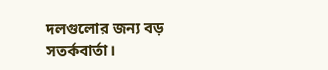দলগুলোর জন্য বড় সতর্কবার্তা।